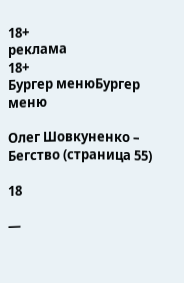18+
реклама
18+
Бургер менюБургер меню

Олег Шовкуненко – Бегство (страница 55)

18

—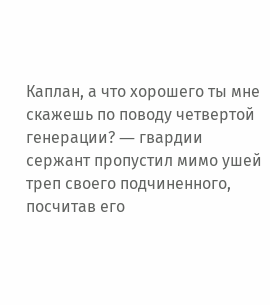Каплан, а что хорошего ты мне скажешь по поводу четвертой генерации? ― гвардии сержант пропустил мимо ушей треп своего подчиненного, посчитав его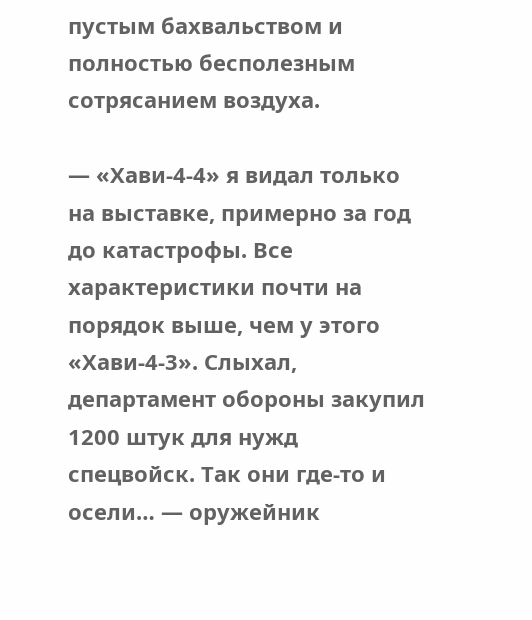пустым бахвальством и полностью бесполезным сотрясанием воздуха.

— «Хави-4-4» я видал только на выставке, примерно за год до катастрофы. Все характеристики почти на порядок выше, чем у этого «Хави-4-3». Слыхал, департамент обороны закупил 1200 штук для нужд спецвойск. Так они где-то и осели… ― оружейник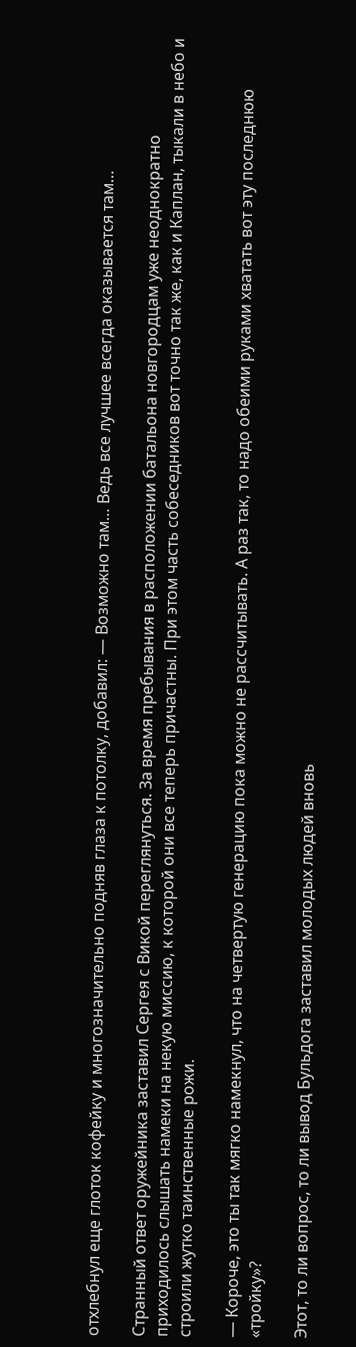отхлебнул еще глоток кофейку и многозначительно подняв глаза к потолку, добавил: ― Возможно там… Ведь все лучшее всегда оказывается там…

Странный ответ оружейника заставил Сергея с Викой переглянуться. За время пребывания в расположении батальона новгородцам уже неоднократно приходилось слышать намеки на некую миссию, к которой они все теперь причастны. При этом часть собеседников вот точно так же, как и Каплан, тыкали в небо и строили жутко таинственные рожи.

— Короче, это ты так мягко намекнул, что на четвертую генерацию пока можно не рассчитывать. А раз так, то надо обеими руками хватать вот эту последнюю «тройку»?

Этот, то ли вопрос, то ли вывод Бульдога заставил молодых людей вновь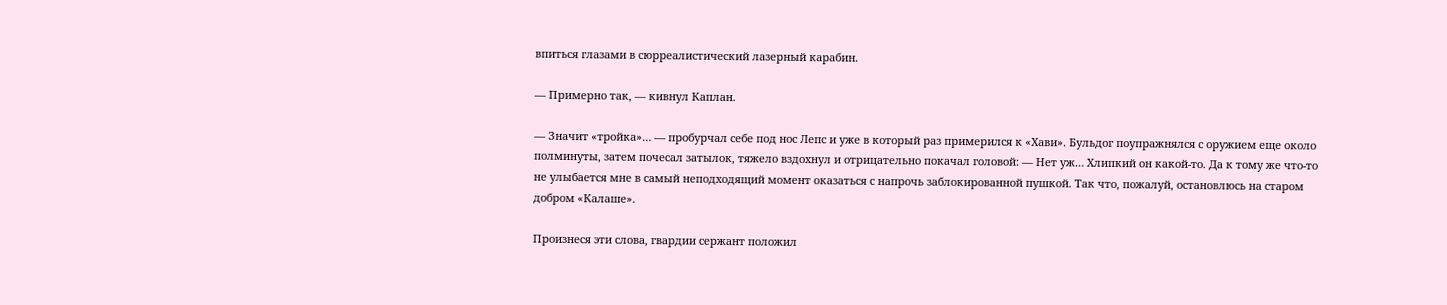впиться глазами в сюрреалистический лазерный карабин.

— Примерно так, ― кивнул Каплан.

— Значит «тройка»… ― пробурчал себе под нос Лепс и уже в который раз примерился к «Хави». Бульдог поупражнялся с оружием еще около полминуты, затем почесал затылок, тяжело вздохнул и отрицательно покачал головой: ― Нет уж… Хлипкий он какой-то. Да к тому же что-то не улыбается мне в самый неподходящий момент оказаться с напрочь заблокированной пушкой. Так что, пожалуй, остановлюсь на старом добром «Калаше».

Произнеся эти слова, гвардии сержант положил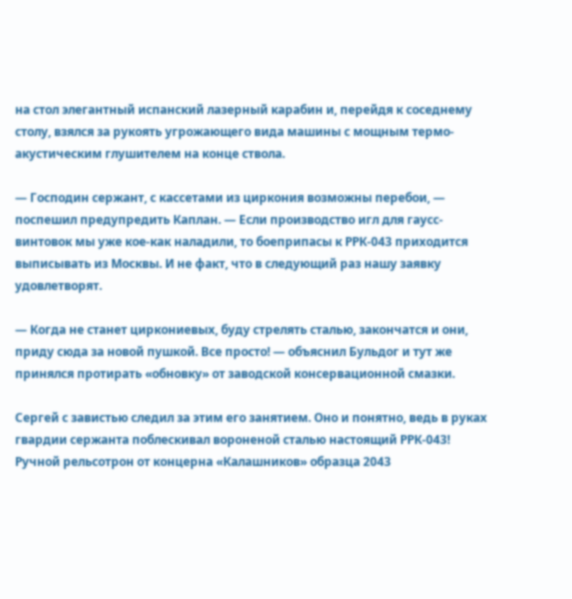на стол элегантный испанский лазерный карабин и, перейдя к соседнему столу, взялся за рукоять угрожающего вида машины с мощным термо-акустическим глушителем на конце ствола.

— Господин сержант, с кассетами из циркония возможны перебои, ― поспешил предупредить Каплан. ― Если производство игл для гаусс-винтовок мы уже кое-как наладили, то боеприпасы к РРК-043 приходится выписывать из Москвы. И не факт, что в следующий раз нашу заявку удовлетворят.

— Когда не станет циркониевых, буду стрелять сталью, закончатся и они, приду сюда за новой пушкой. Все просто! ― объяснил Бульдог и тут же принялся протирать «обновку» от заводской консервационной смазки.

Сергей с завистью следил за этим его занятием. Оно и понятно, ведь в руках гвардии сержанта поблескивал вороненой сталью настоящий РРК-043! Ручной рельсотрон от концерна «Калашников» образца 2043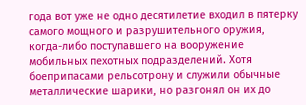года вот уже не одно десятилетие входил в пятерку самого мощного и разрушительного оружия, когда-либо поступавшего на вооружение мобильных пехотных подразделений. Хотя боеприпасами рельсотрону и служили обычные металлические шарики, но разгонял он их до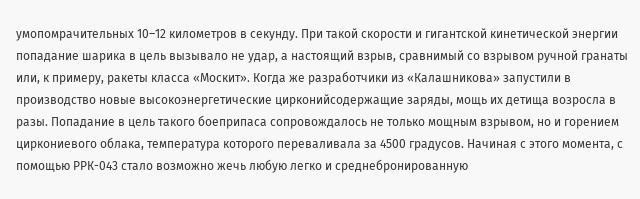умопомрачительных 10–12 километров в секунду. При такой скорости и гигантской кинетической энергии попадание шарика в цель вызывало не удар, а настоящий взрыв, сравнимый со взрывом ручной гранаты или, к примеру, ракеты класса «Москит». Когда же разработчики из «Калашникова» запустили в производство новые высокоэнергетические цирконийсодержащие заряды, мощь их детища возросла в разы. Попадание в цель такого боеприпаса сопровождалось не только мощным взрывом, но и горением циркониевого облака, температура которого переваливала за 4500 градусов. Начиная с этого момента, с помощью РРК-043 стало возможно жечь любую легко и среднебронированную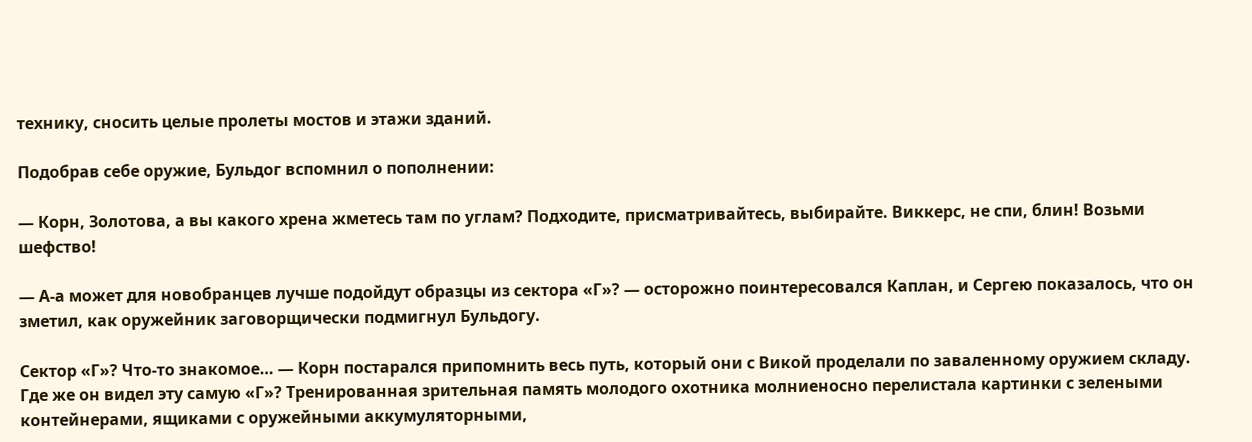технику, сносить целые пролеты мостов и этажи зданий.

Подобрав себе оружие, Бульдог вспомнил о пополнении:

— Корн, Золотова, а вы какого хрена жметесь там по углам? Подходите, присматривайтесь, выбирайте. Виккерс, не спи, блин! Возьми шефство!

— А-а может для новобранцев лучше подойдут образцы из сектора «Г»? ― осторожно поинтересовался Каплан, и Сергею показалось, что он зметил, как оружейник заговорщически подмигнул Бульдогу.

Сектор «Г»? Что-то знакомое… ― Корн постарался припомнить весь путь, который они с Викой проделали по заваленному оружием складу. Где же он видел эту самую «Г»? Тренированная зрительная память молодого охотника молниеносно перелистала картинки с зелеными контейнерами, ящиками с оружейными аккумуляторными,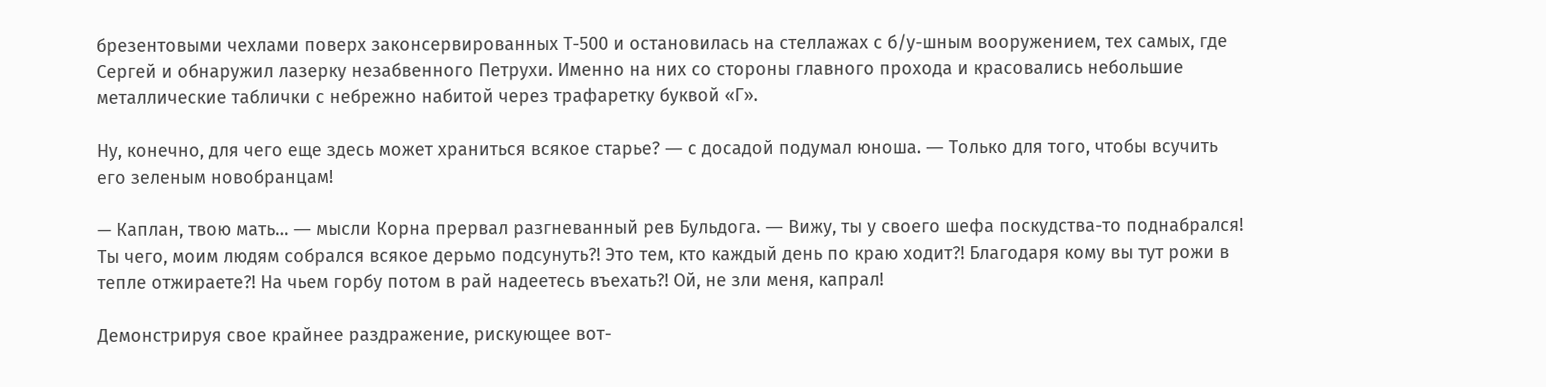брезентовыми чехлами поверх законсервированных Т-500 и остановилась на стеллажах с б/у-шным вооружением, тех самых, где Сергей и обнаружил лазерку незабвенного Петрухи. Именно на них со стороны главного прохода и красовались небольшие металлические таблички с небрежно набитой через трафаретку буквой «Г».

Ну, конечно, для чего еще здесь может храниться всякое старье? ― с досадой подумал юноша. ― Только для того, чтобы всучить его зеленым новобранцам!

— Каплан, твою мать… ― мысли Корна прервал разгневанный рев Бульдога. ― Вижу, ты у своего шефа поскудства-то поднабрался! Ты чего, моим людям собрался всякое дерьмо подсунуть?! Это тем, кто каждый день по краю ходит?! Благодаря кому вы тут рожи в тепле отжираете?! На чьем горбу потом в рай надеетесь въехать?! Ой, не зли меня, капрал!

Демонстрируя свое крайнее раздражение, рискующее вот-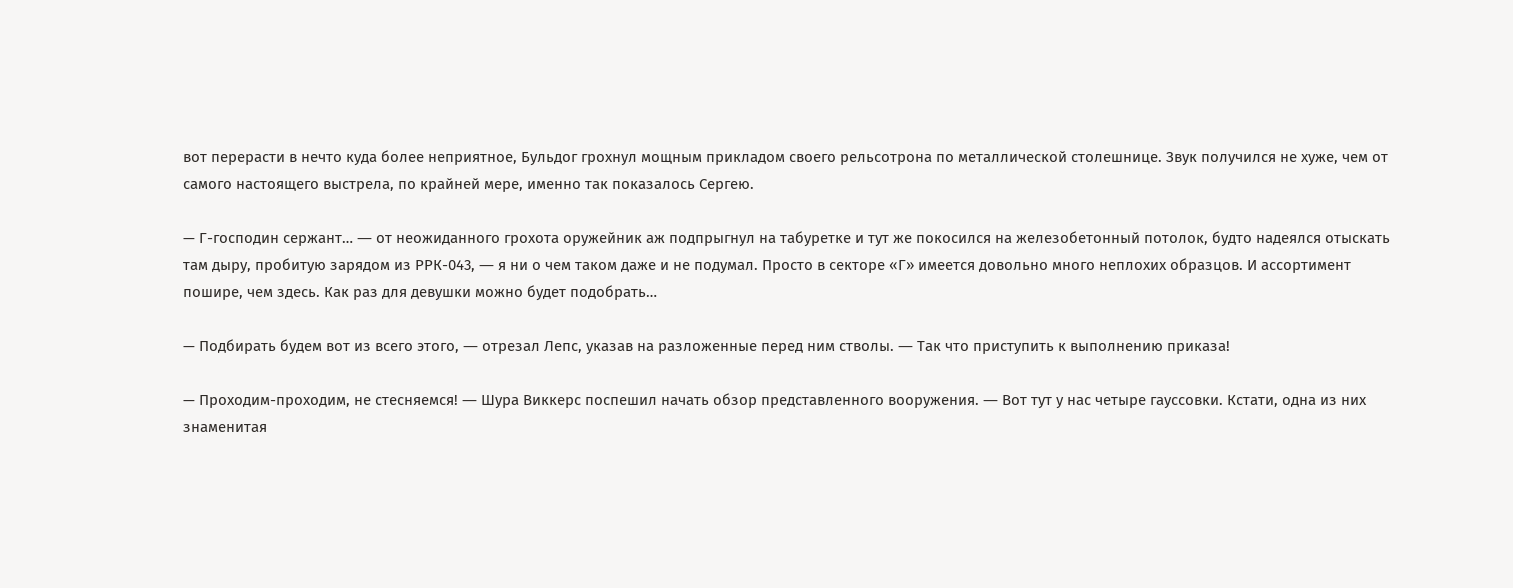вот перерасти в нечто куда более неприятное, Бульдог грохнул мощным прикладом своего рельсотрона по металлической столешнице. Звук получился не хуже, чем от самого настоящего выстрела, по крайней мере, именно так показалось Сергею.

— Г-господин сержант… ― от неожиданного грохота оружейник аж подпрыгнул на табуретке и тут же покосился на железобетонный потолок, будто надеялся отыскать там дыру, пробитую зарядом из РРК-043, ― я ни о чем таком даже и не подумал. Просто в секторе «Г» имеется довольно много неплохих образцов. И ассортимент пошире, чем здесь. Как раз для девушки можно будет подобрать…

— Подбирать будем вот из всего этого, ― отрезал Лепс, указав на разложенные перед ним стволы. ― Так что приступить к выполнению приказа!

— Проходим-проходим, не стесняемся! ― Шура Виккерс поспешил начать обзор представленного вооружения. ― Вот тут у нас четыре гауссовки. Кстати, одна из них знаменитая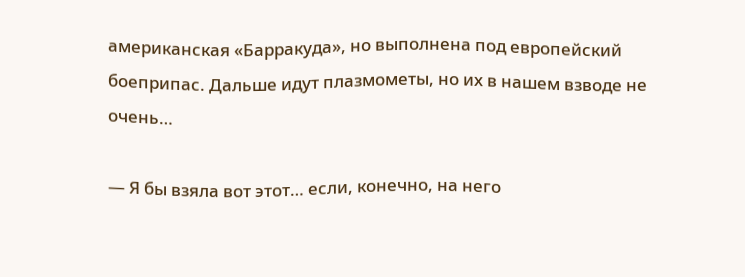американская «Барракуда», но выполнена под европейский боеприпас. Дальше идут плазмометы, но их в нашем взводе не очень…

— Я бы взяла вот этот… если, конечно, на него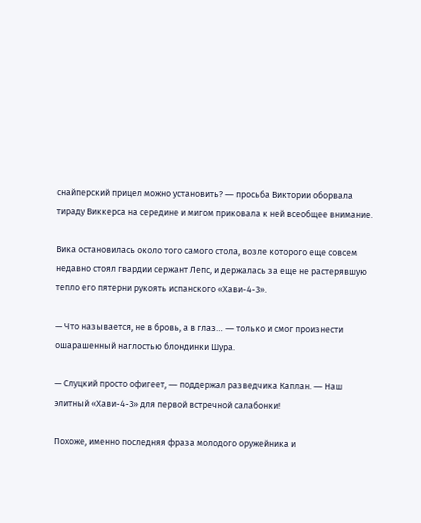снайперский прицел можно установить? ― просьба Виктории оборвала тираду Виккерса на середине и мигом приковала к ней всеобщее внимание.

Вика остановилась около того самого стола, возле которого еще совсем недавно стоял гвардии сержант Лепс, и держалась за еще не растерявшую тепло его пятерни рукоять испанского «Хави-4-3».

— Что называется, не в бровь, а в глаз… ― только и смог произнести ошарашенный наглостью блондинки Шура.

— Слуцкий просто офигеет, ― поддержал разведчика Каплан. ― Наш элитный «Хави-4-3» для первой встречной салабонки!

Похоже, именно последняя фраза молодого оружейника и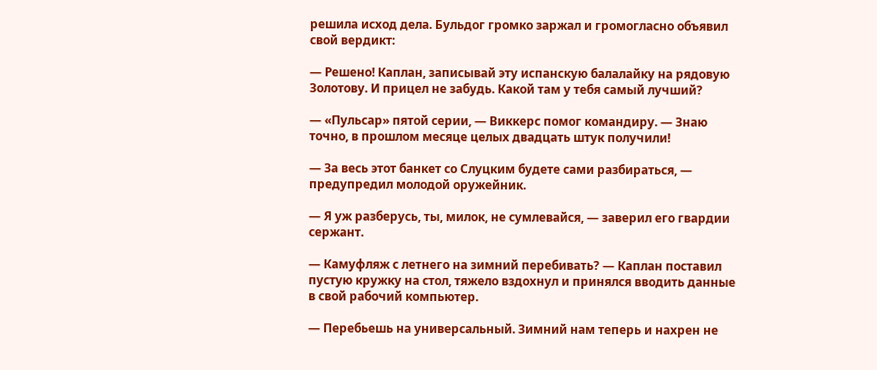решила исход дела. Бульдог громко заржал и громогласно объявил свой вердикт:

— Решено! Каплан, записывай эту испанскую балалайку на рядовую Золотову. И прицел не забудь. Какой там у тебя самый лучший?

— «Пульсар» пятой серии, ― Виккерс помог командиру. ― Знаю точно, в прошлом месяце целых двадцать штук получили!

— За весь этот банкет со Слуцким будете сами разбираться, ― предупредил молодой оружейник.

— Я уж разберусь, ты, милок, не сумлевайся, ― заверил его гвардии сержант.

— Камуфляж с летнего на зимний перебивать? ― Каплан поставил пустую кружку на стол, тяжело вздохнул и принялся вводить данные в свой рабочий компьютер.

— Перебьешь на универсальный. Зимний нам теперь и нахрен не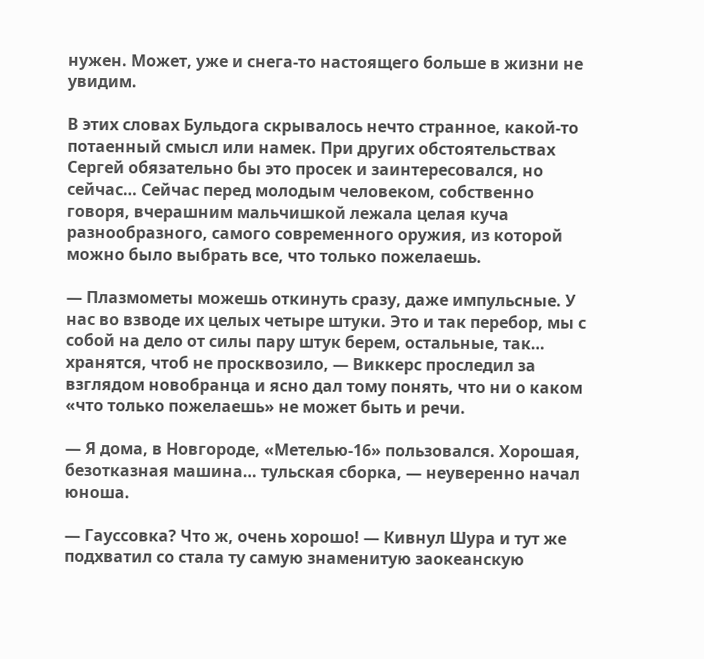нужен. Может, уже и снега-то настоящего больше в жизни не увидим.

В этих словах Бульдога скрывалось нечто странное, какой-то потаенный смысл или намек. При других обстоятельствах Сергей обязательно бы это просек и заинтересовался, но сейчас… Сейчас перед молодым человеком, собственно говоря, вчерашним мальчишкой лежала целая куча разнообразного, самого современного оружия, из которой можно было выбрать все, что только пожелаешь.

— Плазмометы можешь откинуть сразу, даже импульсные. У нас во взводе их целых четыре штуки. Это и так перебор, мы с собой на дело от силы пару штук берем, остальные, так… хранятся, чтоб не просквозило, ― Виккерс проследил за взглядом новобранца и ясно дал тому понять, что ни о каком «что только пожелаешь» не может быть и речи.

— Я дома, в Новгороде, «Метелью-16» пользовался. Хорошая, безотказная машина… тульская сборка, ― неуверенно начал юноша.

— Гауссовка? Что ж, очень хорошо! ― Кивнул Шура и тут же подхватил со стала ту самую знаменитую заокеанскую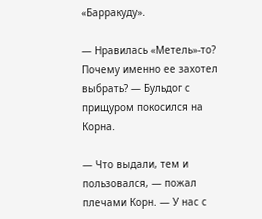«Барракуду».

— Нравилась «Метель»-то? Почему именно ее захотел выбрать? ― Бульдог с прищуром покосился на Корна.

— Что выдали, тем и пользовался, ― пожал плечами Корн. ― У нас с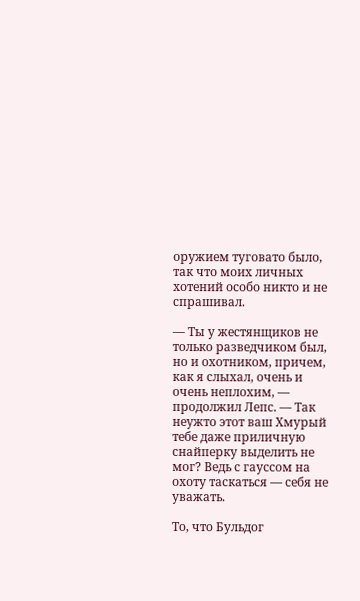оружием туговато было, так что моих личных хотений особо никто и не спрашивал.

— Ты у жестянщиков не только разведчиком был, но и охотником, причем, как я слыхал, очень и очень неплохим, ― продолжил Лепс. ― Так неужто этот ваш Хмурый тебе даже приличную снайперку выделить не мог? Ведь с гауссом на охоту таскаться ― себя не уважать.

То, что Бульдог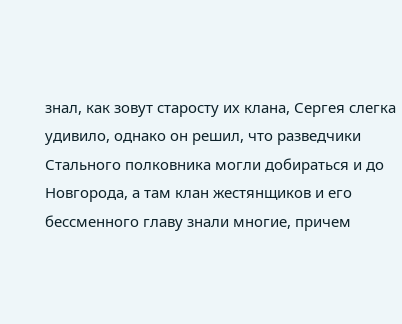знал, как зовут старосту их клана, Сергея слегка удивило, однако он решил, что разведчики Стального полковника могли добираться и до Новгорода, а там клан жестянщиков и его бессменного главу знали многие, причем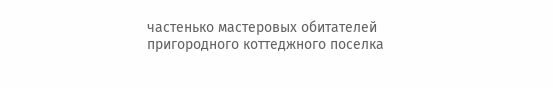частенько мастеровых обитателей пригородного коттеджного поселка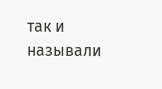так и называли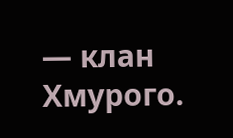― клан Хмурого.